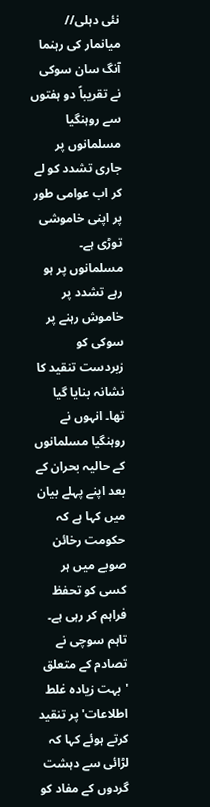نئی دہلی// میانمار کی رہنما آنگ سان سوکی نے تقریباً دو ہفتوں سے روہنگیا مسلمانوں پر جاری تشدد کو لے کر اب عوامی طور پر اپنی خاموشی توڑی ہے۔ مسلمانوں پر ہو رہے تشدد پر خاموش رہنے پر سوکی کو زبردست تنقید کا نشانہ بنایا گیا تھا۔ انہوں نے روہنگیا مسلمانوں کے حالیہ بحران کے بعد اپنے پہلے بیان میں کہا ہے کہ حکومت رخائن صوبے میں ہر کسی کو تحفظ فراہم کر رہی ہے۔ تاہم سوچی نے تصادم کے متعلق 'بہت زیادہ غلط اطلاعات' پر تنقید کرتے ہوئے کہا کہ لڑائی سے دہشت گردوں کے مفاد کو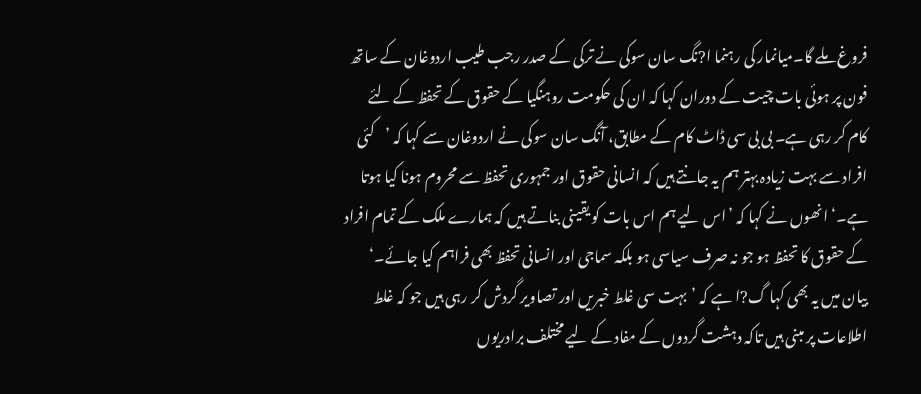فروغ ملے گا۔میانمار کی رہنما ا?نگ سان سوکی نے ترکی کے صدر رجب طیب اردوغان کے ساتھ فون پر ہوئی بات چیت کے دوران کہا کہ ان کی حکومت روہنگیا کے حقوق کے تحفظ کے لئے کام کر رہی ہے۔ بی بی سی ڈاٹ کام کے مطابق، آنگ سان سوکی نے اردوغان سے کہا کہ ’کئی افراد سے بہت زیادہ بہتر ہم یہ جانتے ہیں کہ انسانی حقوق اور جمہوری تحفظ سے محروم ہونا کیا ہوتا ہے۔‘ انھوں نے کہا کہ ’اس لیے ہم اس بات کو یقینی بناتے ہیں کہ ہمارے ملک کے تمام افراد کے حقوق کا تحفظ ہو جو نہ صرف سیاسی ہو بلکہ سماجی اور انسانی تحفظ بھی فراہم کیا جائے۔‘ بیان میں یہ بھی کہا گ?ا ہے کہ ’بہت سی غلط خبریں اور تصاویر گردش کر رہی ہیں جو کہ غلط اطلاعات پر مبنی ہیں تاکہ دہشت گردوں کے مفاد کے لیے مختلف برادریوں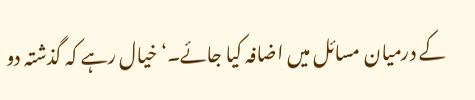کے درمیان مسائل میں اضافہ کیا جائے۔‘خیال رہے کہ گذشتہ دو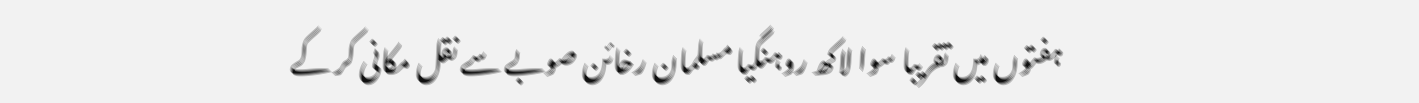ہفتوں میں تقریبا سوا لاکھ روہنگیا مسلمان رخائن صوبے سے نقل مکانی کر کے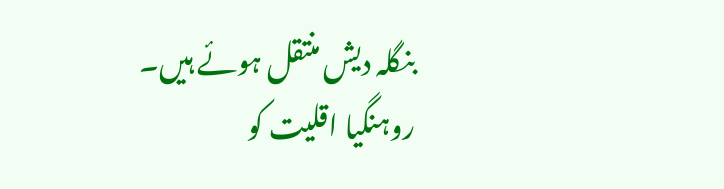بنگلہ دیش منتقل ہوئے ہیں۔ روہنگیا اقلیت کو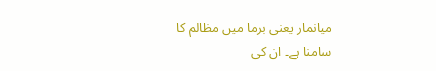میانمار یعنی برما میں مظالم کا سامنا ہے۔ ان کی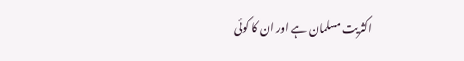اکثریت مسلمان ہے اور ان کا کوئی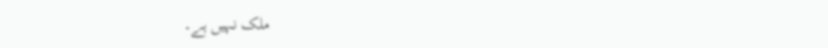ملک نہیں ہے۔